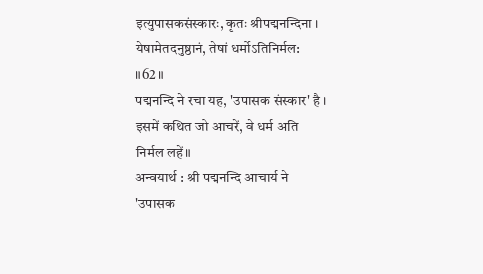इत्युपासकसंस्कारः, कृतः श्रीपद्मनन्दिना ।
येषामेतदनुष्ठानं, तेषां धर्मोऽतिनिर्मल: ॥62॥
पद्मनन्दि ने रचा यह, 'उपासक संस्कार' है ।
इसमें कथित जो आचरें, वे धर्म अति निर्मल लहें॥
अन्वयार्थ : श्री पद्मनन्दि आचार्य ने 'उपासक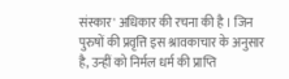संस्कार' अधिकार की रचना की है । जिन पुरुषों की प्रवृत्ति इस श्रावकाचार के अनुसार है, उन्हीं को निर्मल धर्म की प्राप्ति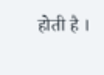होती है ।